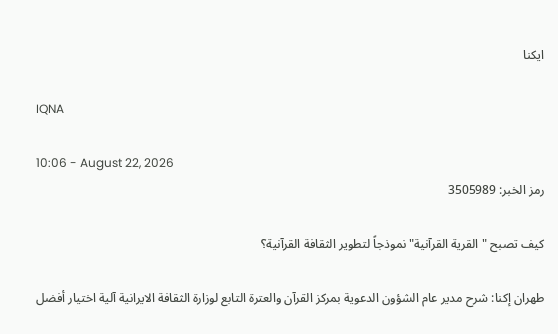ایکنا

IQNA

10:06 - August 22, 2026
رمز الخبر: 3505989

كيف تصبح "القرية القرآنية" نموذجاً لتطوير الثقافة القرآنية؟

طهران إکنا: شرح مدير عام الشؤون الدعوية بمرکز القرآن والعترة التابع لوزارة الثقافة الايرانية آلية اختيار أفضل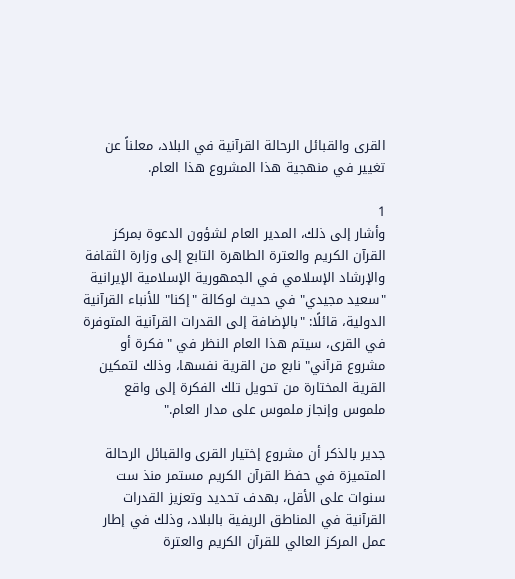القرى والقبائل الرحالة القرآنية في البلاد، معلناً عن تغيير في منهجية هذا المشروع هذا العام.

1
وأشار إلى ذلك، المدير العام لشؤون الدعوة بمركز القرآن الكريم والعترة الطاهرة التابع إلى وزارة الثقافة والإرشاد الإسلامي في الجمهورية الإسلامية الإيرانية "سعيد مجيدي" في حديث لوکالة "إكنا" للأنباء القرآنية الدولية، قائلًا: "بالإضافة إلى القدرات القرآنية المتوفرة في القرى، سيتم هذا العام النظر في "فكرة أو مشروع قرآني" نابع من القرية نفسها، وذلك لتمكين القرية المختارة من تحويل تلك الفكرة إلى واقع ملموس وإنجاز ملموس على مدار العام."

جدير بالذكر أن مشروع إختيار القرى والقبائل الرحالة المتميزة في حفظ القرآن الكريم مستمر منذ ست سنوات على الأقل، بهدف تحديد وتعزيز القدرات القرآنية في المناطق الريفية بالبلاد، وذلك في إطار عمل المركز العالي للقرآن الكريم والعترة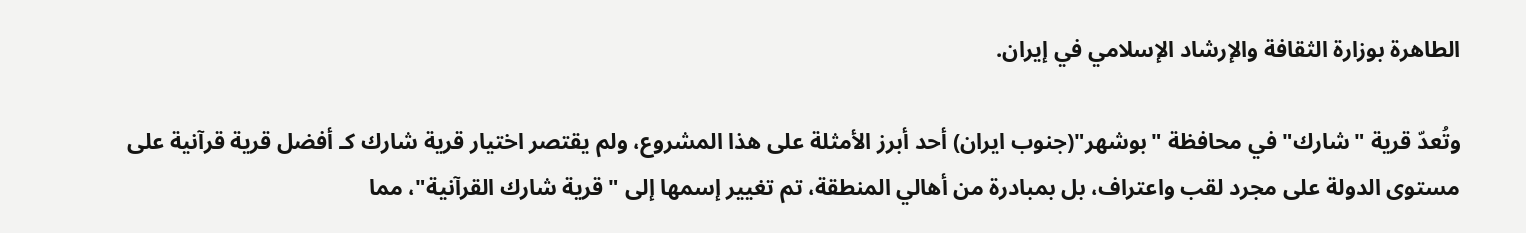الطاهرة بوزارة الثقافة والإرشاد الإسلامي في إیران.

وتُعدّ قرية "شارك" في محافظة "بوشهر"(جنوب ایران) أحد أبرز الأمثلة على هذا المشروع، ولم يقتصر اختيار قرية شارك كـ أفضل قرية قرآنية على مستوى الدولة على مجرد لقب واعتراف، بل بمبادرة من أهالي المنطقة، تم تغيير إسمها إلى "قرية شارك القرآنية"، مما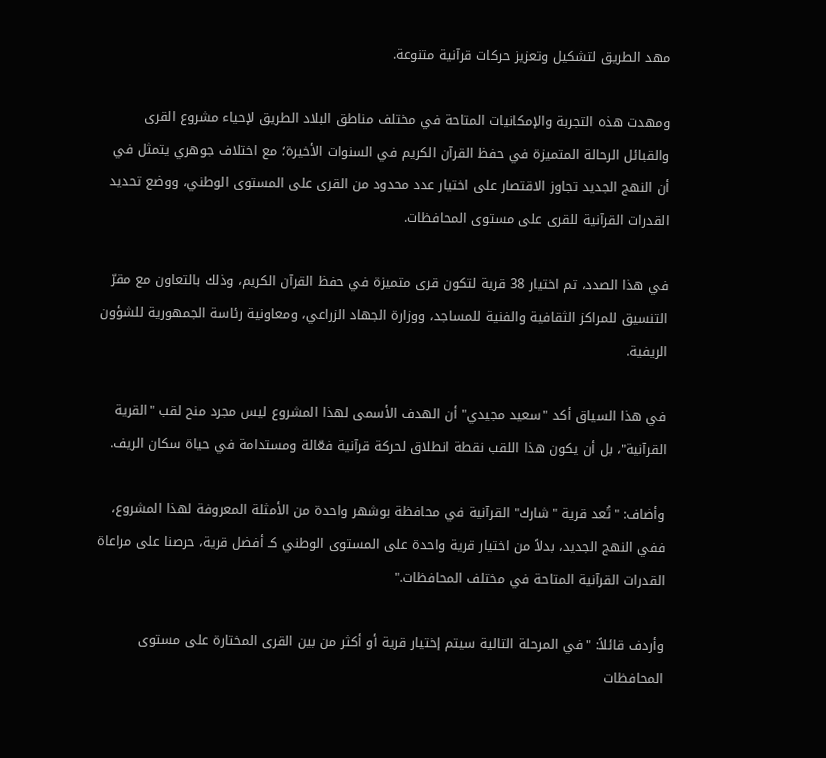مهد الطريق لتشكيل وتعزيز حركات قرآنية متنوعة.

ومهدت هذه التجربة والإمكانيات المتاحة في مختلف مناطق البلاد الطريق لإحياء مشروع القرى والقبائل الرحالة المتميزة في حفظ القرآن الكريم في السنوات الأخيرة؛ مع اختلاف جوهري يتمثل في أن النهج الجديد تجاوز الاقتصار على اختيار عدد محدود من القرى على المستوى الوطني، ووضع تحديد القدرات القرآنية للقرى على مستوى المحافظات.

في هذا الصدد، تم اختيار 38 قرية لتكون قرى متميزة في حفظ القرآن الكريم، وذلك بالتعاون مع مقرّ التنسيق للمراكز الثقافية والفنية للمساجد، ووزارة الجهاد الزراعي، ومعاونیة رئاسة الجمهورية للشؤون الريفية.

في هذا السياق أكد "سعيد مجيدي" أن الهدف الأسمى لهذا المشروع ليس مجرد منح لقب "القرية القرآنية"، بل أن يكون هذا اللقب نقطة انطلاق لحركة قرآنية فعّالة ومستدامة في حياة سكان الريف.

وأضاف: "تُعد قرية "شارك" القرآنية في محافظة بوشهر واحدة من الأمثلة المعروفة لهذا المشروع، ففي النهج الجديد، بدلاً من اختيار قرية واحدة على المستوى الوطني كـ أفضل قرية، حرصنا على مراعاة القدرات القرآنية المتاحة في مختلف المحافظات."

وأردف قائلاً: "في المرحلة التالية سيتم إختيار قرية أو أكثر من بين القرى المختارة على مستوى المحافظات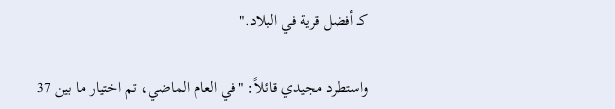كـ أفضل قرية في البلاد."

واستطرد مجيدي قائلاً: "في العام الماضي، تم اختيار ما بين 37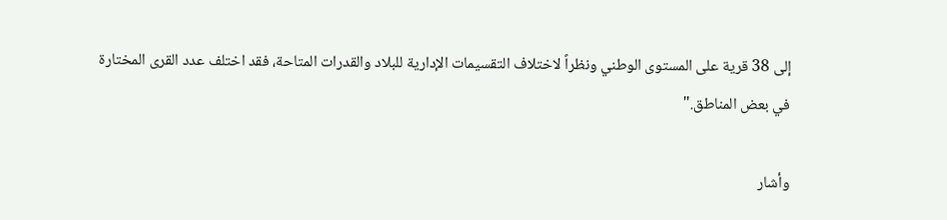إلى 38 قرية على المستوى الوطني ونظراً لاختلاف التقسيمات الإدارية للبلاد والقدرات المتاحة، فقد اختلف عدد القرى المختارة في بعض المناطق."

وأشار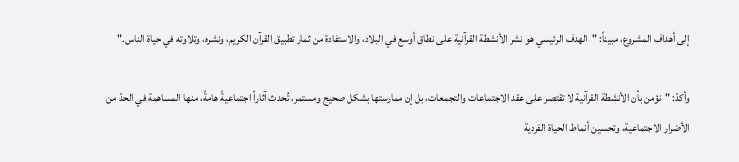إلى أهداف المشروع، مبيناً: "الهدف الرئيسي هو نشر الأنشطة القرآنية على نطاق أوسع في البلاد، والاستفادة من ثمار تطبيق القرآن الكريم، ونشره، وتلاوته في حياة الناس."

وأكدّ: "نؤمن بأن الأنشطة القرآنية لا تقتصر على عقد الاجتماعات والتجمعات، بل إن ممارستها بشكل صحيح ومستمر، تُحدث آثاراً اجتماعيةً هامةً، منها المساهمة في الحدّ من الأضرار الاجتماعية، وتحسين أنماط الحياة الفردية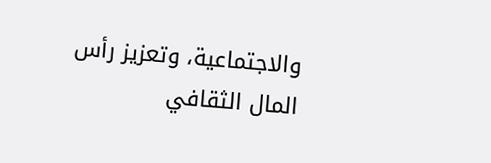والاجتماعية، وتعزيز رأس المال الثقافي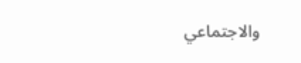والاجتماعي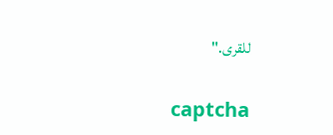للقرى."

captcha